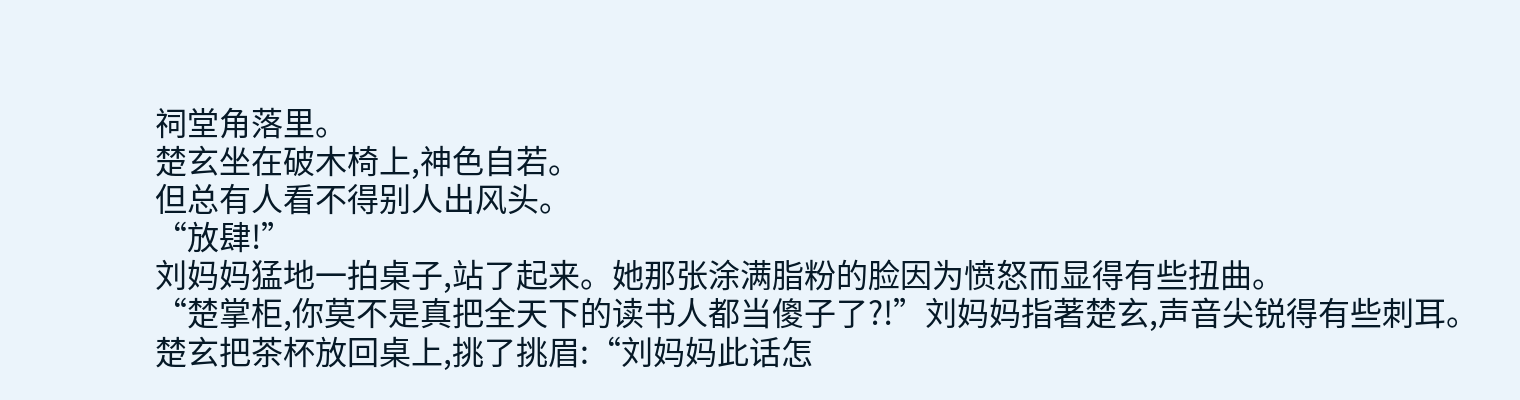祠堂角落里。
楚玄坐在破木椅上,神色自若。
但总有人看不得别人出风头。
“放肆!”
刘妈妈猛地一拍桌子,站了起来。她那张涂满脂粉的脸因为愤怒而显得有些扭曲。
“楚掌柜,你莫不是真把全天下的读书人都当傻子了?!”刘妈妈指著楚玄,声音尖锐得有些刺耳。
楚玄把茶杯放回桌上,挑了挑眉:“刘妈妈此话怎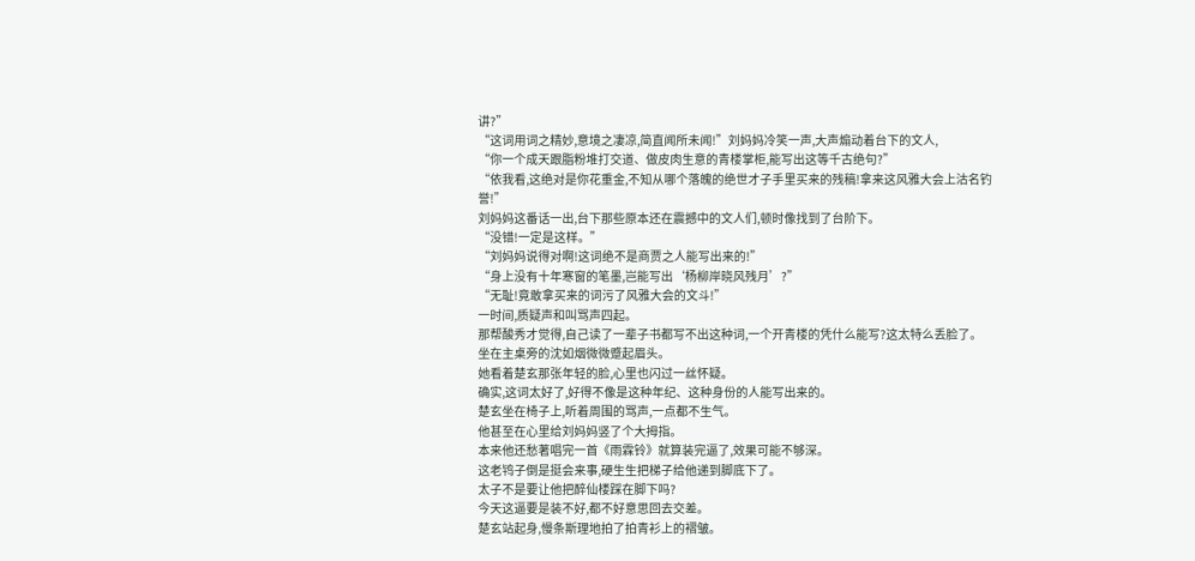讲?”
“这词用词之精妙,意境之凄凉,简直闻所未闻!”刘妈妈冷笑一声,大声煽动着台下的文人,
“你一个成天跟脂粉堆打交道、做皮肉生意的青楼掌柜,能写出这等千古绝句?”
“依我看,这绝对是你花重金,不知从哪个落魄的绝世才子手里买来的残稿!拿来这风雅大会上沽名钓誉!”
刘妈妈这番话一出,台下那些原本还在震撼中的文人们,顿时像找到了台阶下。
“没错!一定是这样。”
“刘妈妈说得对啊!这词绝不是商贾之人能写出来的!”
“身上没有十年寒窗的笔墨,岂能写出‘杨柳岸晓风残月’?”
“无耻!竟敢拿买来的词污了风雅大会的文斗!”
一时间,质疑声和叫骂声四起。
那帮酸秀才觉得,自己读了一辈子书都写不出这种词,一个开青楼的凭什么能写?这太特么丢脸了。
坐在主桌旁的沈如烟微微蹙起眉头。
她看着楚玄那张年轻的脸,心里也闪过一丝怀疑。
确实,这词太好了,好得不像是这种年纪、这种身份的人能写出来的。
楚玄坐在椅子上,听着周围的骂声,一点都不生气。
他甚至在心里给刘妈妈竖了个大拇指。
本来他还愁著唱完一首《雨霖铃》就算装完逼了,效果可能不够深。
这老鸨子倒是挺会来事,硬生生把梯子给他递到脚底下了。
太子不是要让他把醉仙楼踩在脚下吗?
今天这逼要是装不好,都不好意思回去交差。
楚玄站起身,慢条斯理地拍了拍青衫上的褶皱。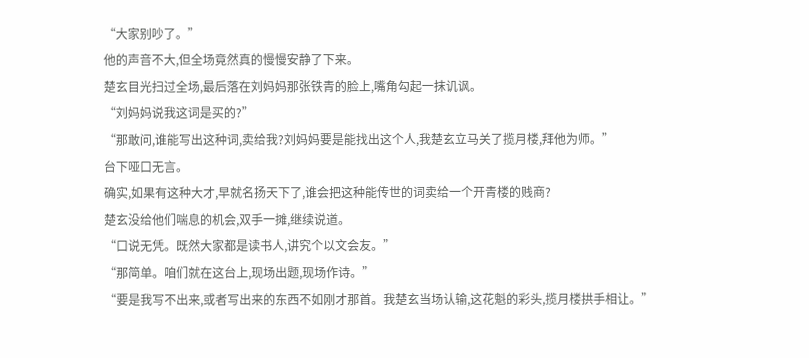“大家别吵了。”
他的声音不大,但全场竟然真的慢慢安静了下来。
楚玄目光扫过全场,最后落在刘妈妈那张铁青的脸上,嘴角勾起一抹讥讽。
“刘妈妈说我这词是买的?”
“那敢问,谁能写出这种词,卖给我?刘妈妈要是能找出这个人,我楚玄立马关了揽月楼,拜他为师。”
台下哑口无言。
确实,如果有这种大才,早就名扬天下了,谁会把这种能传世的词卖给一个开青楼的贱商?
楚玄没给他们喘息的机会,双手一摊,继续说道。
“口说无凭。既然大家都是读书人,讲究个以文会友。”
“那简单。咱们就在这台上,现场出题,现场作诗。”
“要是我写不出来,或者写出来的东西不如刚才那首。我楚玄当场认输,这花魁的彩头,揽月楼拱手相让。”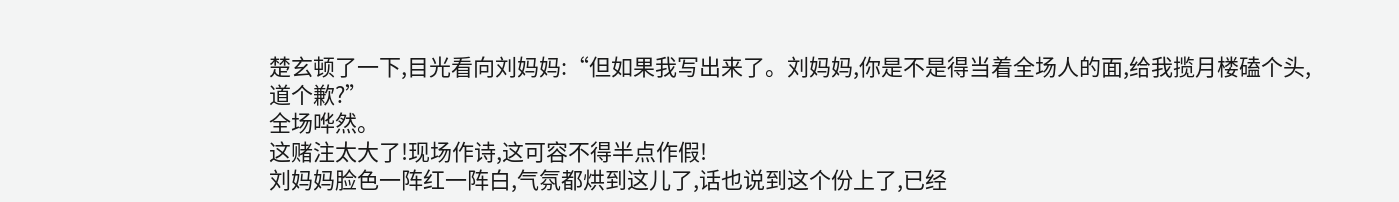楚玄顿了一下,目光看向刘妈妈:“但如果我写出来了。刘妈妈,你是不是得当着全场人的面,给我揽月楼磕个头,道个歉?”
全场哗然。
这赌注太大了!现场作诗,这可容不得半点作假!
刘妈妈脸色一阵红一阵白,气氛都烘到这儿了,话也说到这个份上了,已经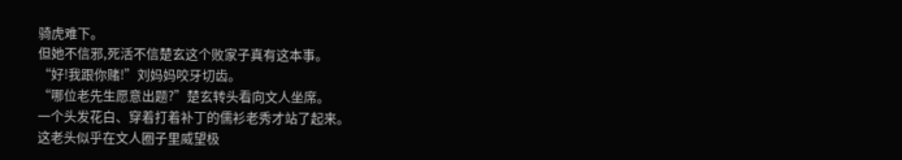骑虎难下。
但她不信邪,死活不信楚玄这个败家子真有这本事。
“好!我跟你赌!”刘妈妈咬牙切齿。
“哪位老先生愿意出题?”楚玄转头看向文人坐席。
一个头发花白、穿着打着补丁的儒衫老秀才站了起来。
这老头似乎在文人圈子里威望极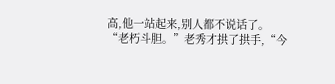高,他一站起来,别人都不说话了。
“老朽斗胆。”老秀才拱了拱手,“今